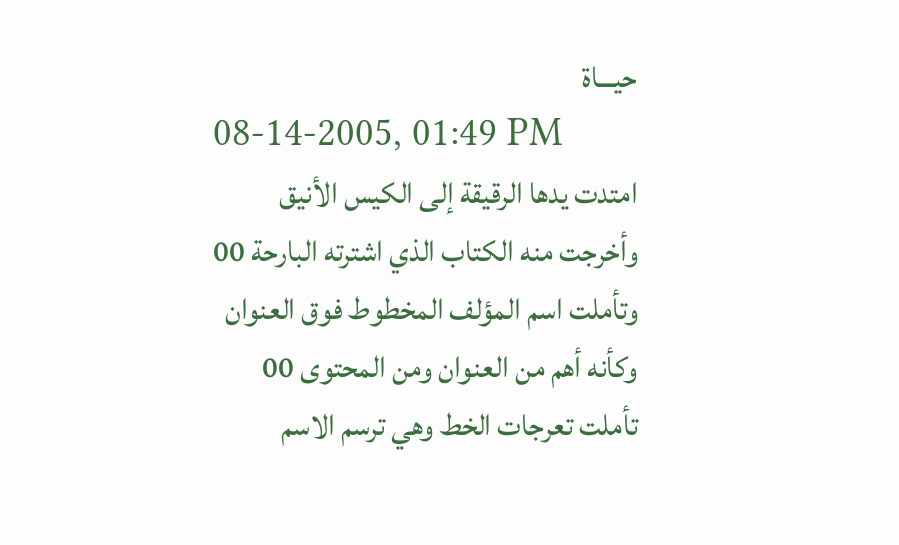حيـــاة
08-14-2005, 01:49 PM
امتدت يدها الرقيقة إلى الكيس الأنيق وأخرجت منه الكتاب الذي اشترته البارحة 00 وتأملت اسم المؤلف المخطوط فوق العنوان وكأنه أهم من العنوان ومن المحتوى 00 تأملت تعرجات الخط وهي ترسم الاسم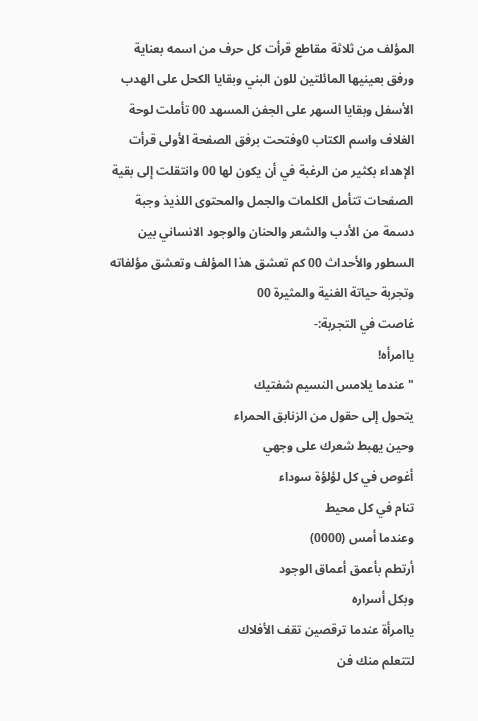المؤلف من ثلاثة مقاطع قرأت كل حرف من اسمه بعناية ورفق بعينيها المائلتين للون البني وبقايا الكحل على الهدب الأسفل وبقايا السهر على الجفن المسهد 00 تأملت لوحة الغلاف واسم الكتاب 0وفتحت برفق الصفحة الأولى قرأت الإهداء بكثير من الرغبة في أن يكون لها 00 وانتقلت إلى بقية الصفحات تتأمل الكلمات والجمل والمحتوى اللذيذ وجبة دسمة من الأدب والشعر والحنان والوجود الانساني بين السطور والأحداث 00 كم تعشق هذا المؤلف وتعشق مؤلفاته وتجربة حياتة الغنية والمثيرة 00
غاصت في التجربة:-
ياامرأه!
"عندما يلامس النسيم شفتيك
يتحول إلى حقول من الزنابق الحمراء
وحين يهبط شعرك على وجهي
أغوص في كل لؤلؤة سوداء
تنام في كل محيط
وعندما أمس (0000)
أرتطم بأعمق أعماق الوجود
وبكل أسراره
ياامرأة عندما ترقصين تقف الأفلاك
لتتعلم منك فن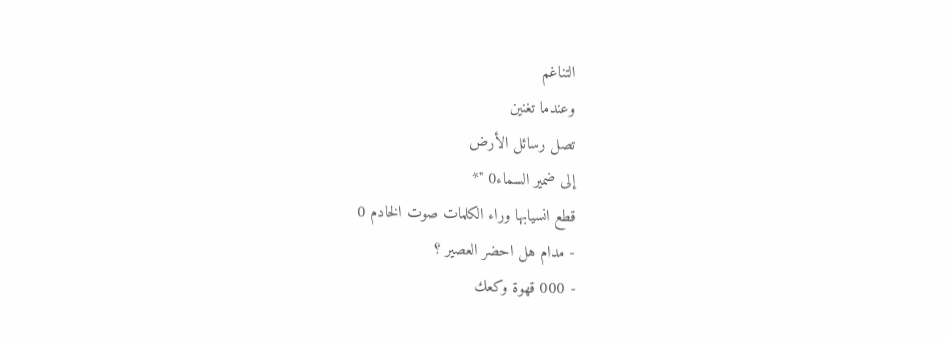التناغم
وعندما تغنين
تصل رسائل الأرض
إلى ضمير السماء0 "*
قطع انسيابها وراء الكلمات صوت الخادم 0
- مدام هل احضر العصير ؟
- 000 قهوة وكعك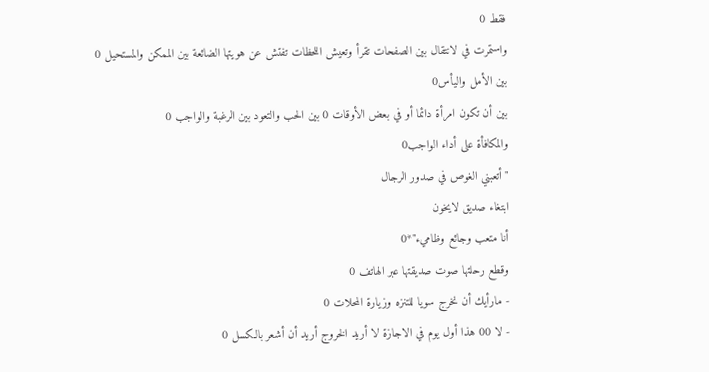فقط 0
واستمرت في لانتقال بين الصفحات تقرأ وتعيش اللحظات تفتش عن هويتها الضائعة بين الممكن والمستحيل 0
بين الأمل واليأس0
بين أن تكون امرأة دائما أو في بعض الأوقات 0 بين الحب والتعود بين الرغبة والواجب 0
والمكافأة على أداء الواجب0
"أتعبني الغوص في صدور الرجال
ابتغاء صديق لايخون
أنا متعب وجائع وظاميء"*0
وقطع رحلتها صوت صديقتها عبر الهاتف 0
- مارأيك أن نخرج سويا للتنزه وزيارة المحلات 0
- لا 00 هذا أول يوم في الاجازة لا أريد الخروج أريد أن أشعر بالكسل 0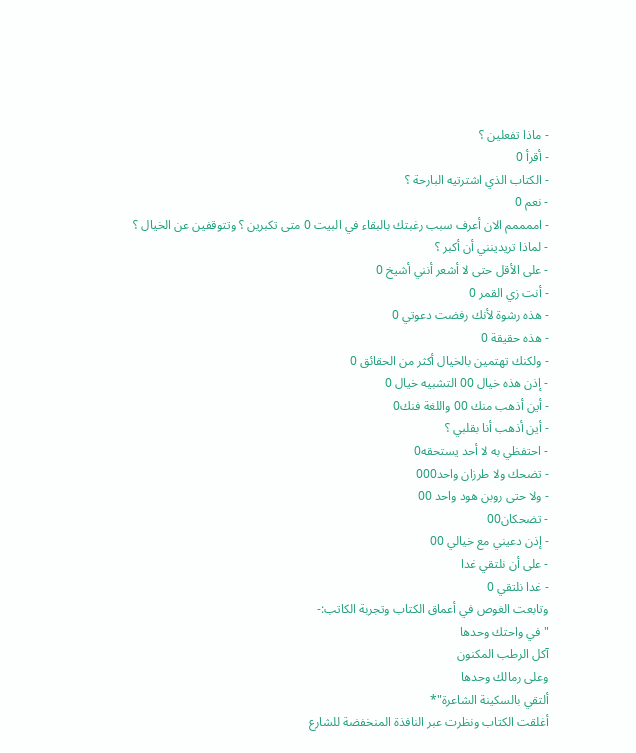- ماذا تفعلين ؟
- أقرأ 0
- الكتاب الذي اشترتيه البارحة ؟
- نعم 0
- اممممم الان أعرف سبب رغبتك بالبقاء في البيت 0 متى تكبرين ؟ وتتوقفين عن الخيال ؟
- لماذا تريدينني أن أكبر ؟
- على الأقل حتى لا أشعر أنني أشيخ 0
- أنت زي القمر 0
- هذه رشوة لأنك رفضت دعوتي 0
- هذه حقيقة 0
- ولكنك تهتمين بالخيال أكثر من الحقائق 0
- إذن هذه خيال 00 التشبيه خيال 0
- أين أذهب منك 00 واللغة فنك0
- أين أذهب أنا بقلبي ؟
- احتفظي به لا أحد يستحقه0
- تضحك ولا طرزان واحد000
- ولا حتى روبن هود واحد 00
- تضحكان00
- إذن دعيني مع خيالي 00
- على أن نلتقي غدا
- غدا نلتقي 0
وتابعت الغوص في أعماق الكتاب وتجربة الكاتب:-
" في واحتك وحدها
آكل الرطب المكنون
وعلى رمالك وحدها
ألتقي بالسكينة الشاعرة"*
أغلقت الكتاب ونظرت عبر النافذة المنخفضة للشارع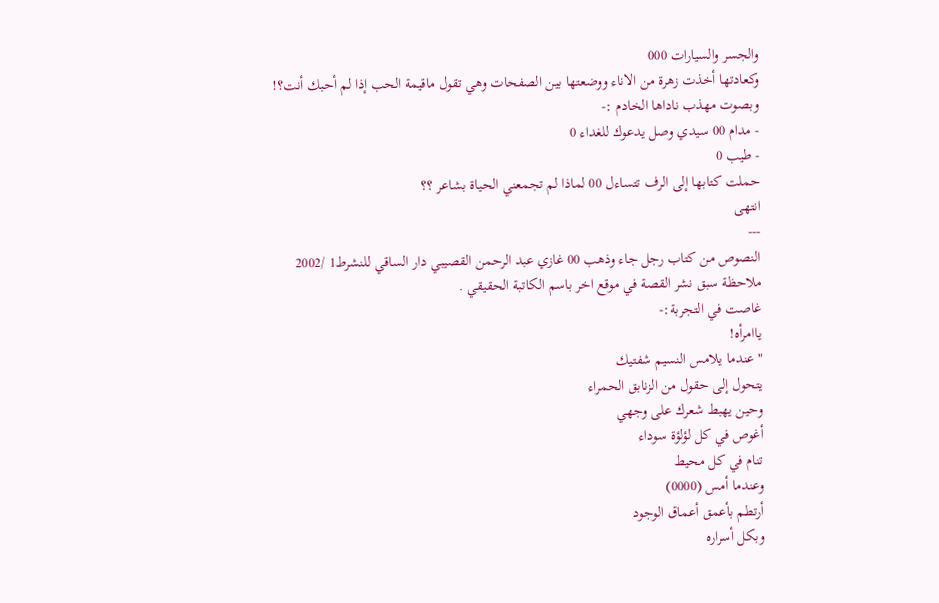والجسر والسيارات 000
وكعادتها أخذت زهرة من الاناء ووضعتها بين الصفحات وهي تقول ماقيمة الحب إذا لم أحبك أنت؟!
وبصوت مهذب ناداها الخادم :-
- مدام 00 سيدي وصل يدعوك للغداء 0
- طيب 0
حملت كتابها إلى الرف تتساءل 00 لماذا لم تجمعني الحياة بشاعر ؟؟
انتهى
---
النصوص من كتاب رجل جاء وذهب 00 غازي عبد الرحمن القصيبي دار الساقي للنشرط1 /2002
ملاحظة سبق نشر القصة في موقع اخر باسم الكاتبة الحقيقي .
غاصت في التجربة:-
ياامرأه!
"عندما يلامس النسيم شفتيك
يتحول إلى حقول من الزنابق الحمراء
وحين يهبط شعرك على وجهي
أغوص في كل لؤلؤة سوداء
تنام في كل محيط
وعندما أمس (0000)
أرتطم بأعمق أعماق الوجود
وبكل أسراره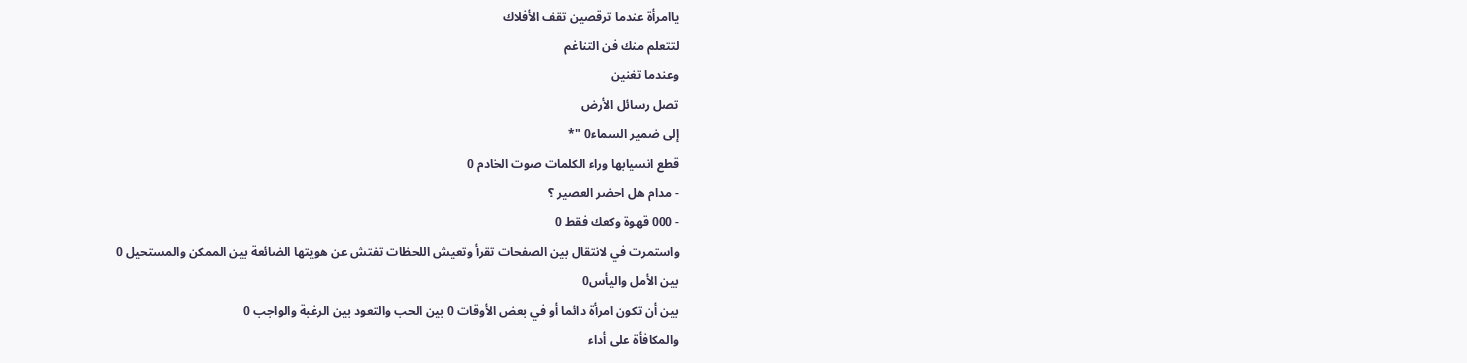ياامرأة عندما ترقصين تقف الأفلاك
لتتعلم منك فن التناغم
وعندما تغنين
تصل رسائل الأرض
إلى ضمير السماء0 "*
قطع انسيابها وراء الكلمات صوت الخادم 0
- مدام هل احضر العصير ؟
- 000 قهوة وكعك فقط 0
واستمرت في لانتقال بين الصفحات تقرأ وتعيش اللحظات تفتش عن هويتها الضائعة بين الممكن والمستحيل 0
بين الأمل واليأس0
بين أن تكون امرأة دائما أو في بعض الأوقات 0 بين الحب والتعود بين الرغبة والواجب 0
والمكافأة على أداء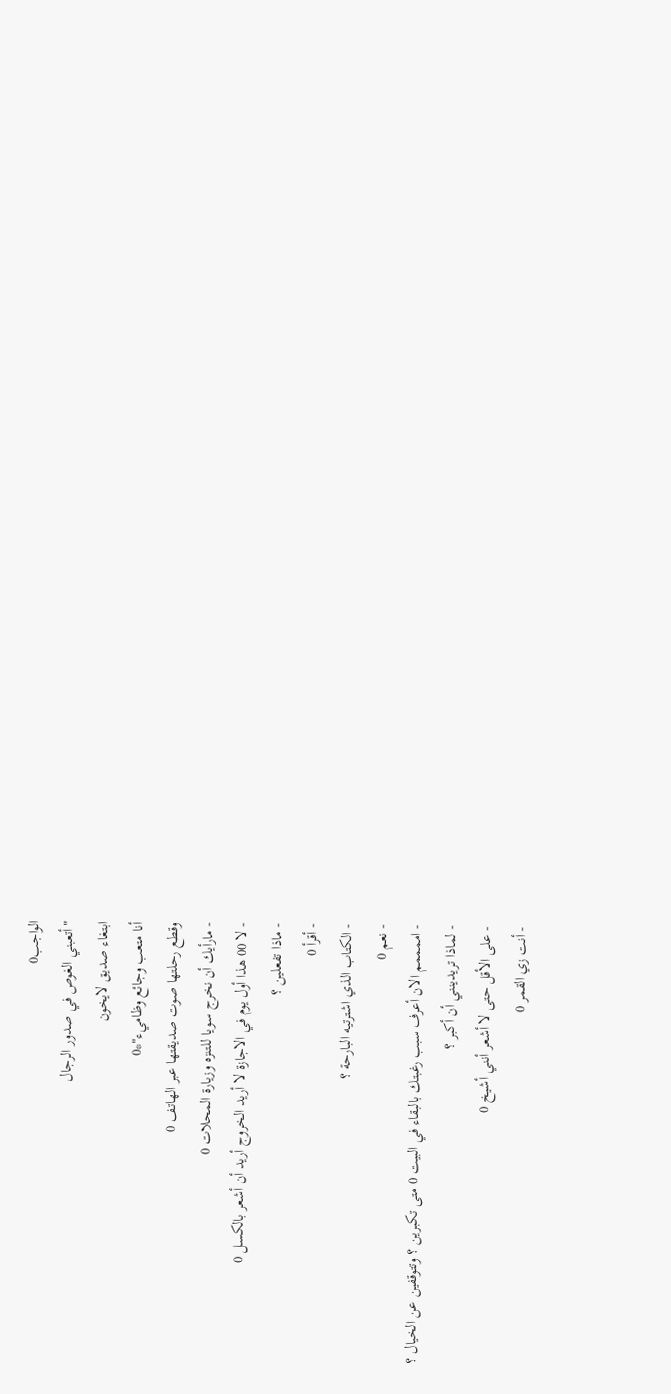الواجب0
"أتعبني الغوص في صدور الرجال
ابتغاء صديق لايخون
أنا متعب وجائع وظاميء"*0
وقطع رحلتها صوت صديقتها عبر الهاتف 0
- مارأيك أن نخرج سويا للتنزه وزيارة المحلات 0
- لا 00 هذا أول يوم في الاجازة لا أريد الخروج أريد أن أشعر بالكسل 0
- ماذا تفعلين ؟
- أقرأ 0
- الكتاب الذي اشترتيه البارحة ؟
- نعم 0
- اممممم الان أعرف سبب رغبتك بالبقاء في البيت 0 متى تكبرين ؟ وتتوقفين عن الخيال ؟
- لماذا تريدينني أن أكبر ؟
- على الأقل حتى لا أشعر أنني أشيخ 0
- أنت زي القمر 0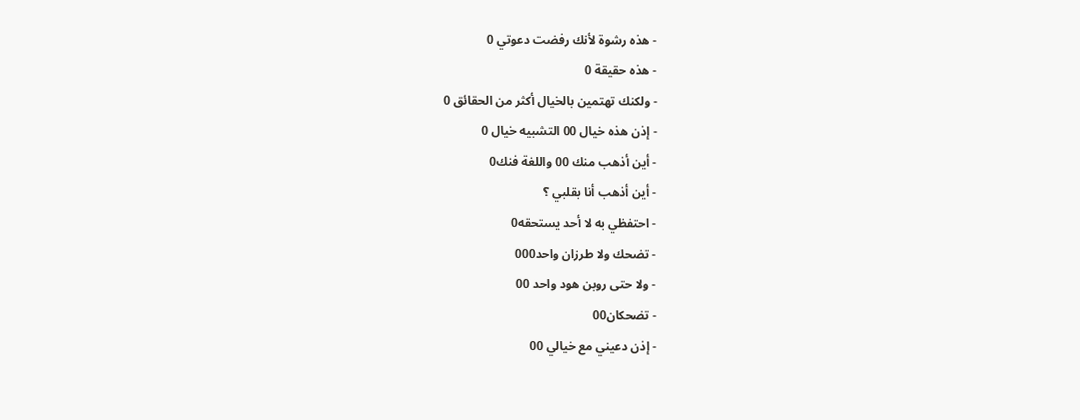- هذه رشوة لأنك رفضت دعوتي 0
- هذه حقيقة 0
- ولكنك تهتمين بالخيال أكثر من الحقائق 0
- إذن هذه خيال 00 التشبيه خيال 0
- أين أذهب منك 00 واللغة فنك0
- أين أذهب أنا بقلبي ؟
- احتفظي به لا أحد يستحقه0
- تضحك ولا طرزان واحد000
- ولا حتى روبن هود واحد 00
- تضحكان00
- إذن دعيني مع خيالي 00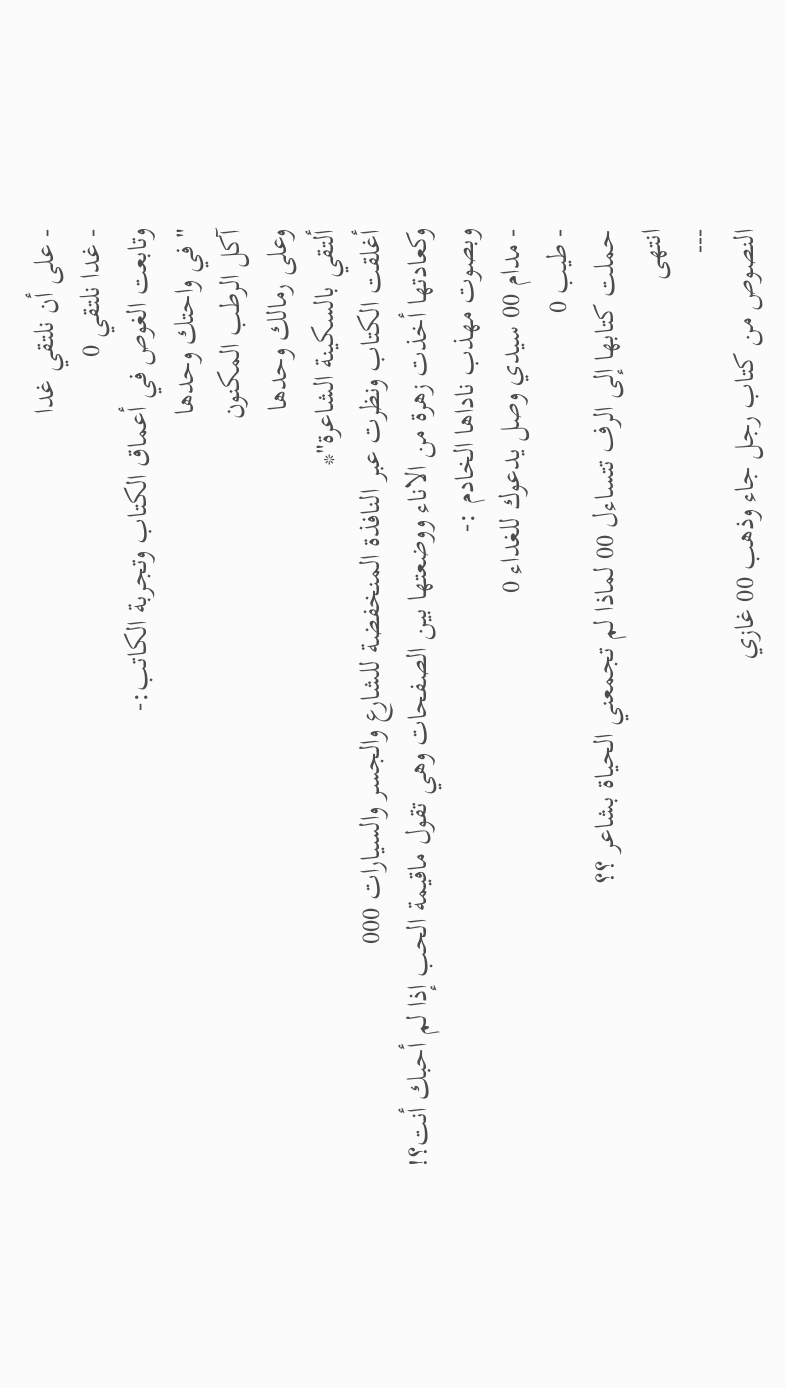- على أن نلتقي غدا
- غدا نلتقي 0
وتابعت الغوص في أعماق الكتاب وتجربة الكاتب:-
" في واحتك وحدها
آكل الرطب المكنون
وعلى رمالك وحدها
ألتقي بالسكينة الشاعرة"*
أغلقت الكتاب ونظرت عبر النافذة المنخفضة للشارع والجسر والسيارات 000
وكعادتها أخذت زهرة من الاناء ووضعتها بين الصفحات وهي تقول ماقيمة الحب إذا لم أحبك أنت؟!
وبصوت مهذب ناداها الخادم :-
- مدام 00 سيدي وصل يدعوك للغداء 0
- طيب 0
حملت كتابها إلى الرف تتساءل 00 لماذا لم تجمعني الحياة بشاعر ؟؟
انتهى
---
النصوص من كتاب رجل جاء وذهب 00 غازي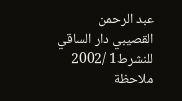عبد الرحمن القصيبي دار الساقي للنشرط1 /2002
ملاحظة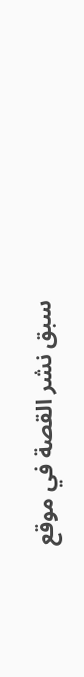سبق نشر القصة في موقع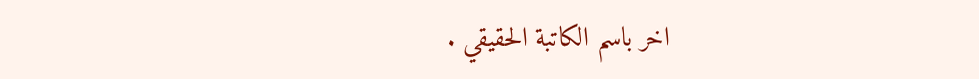اخر باسم الكاتبة الحقيقي .